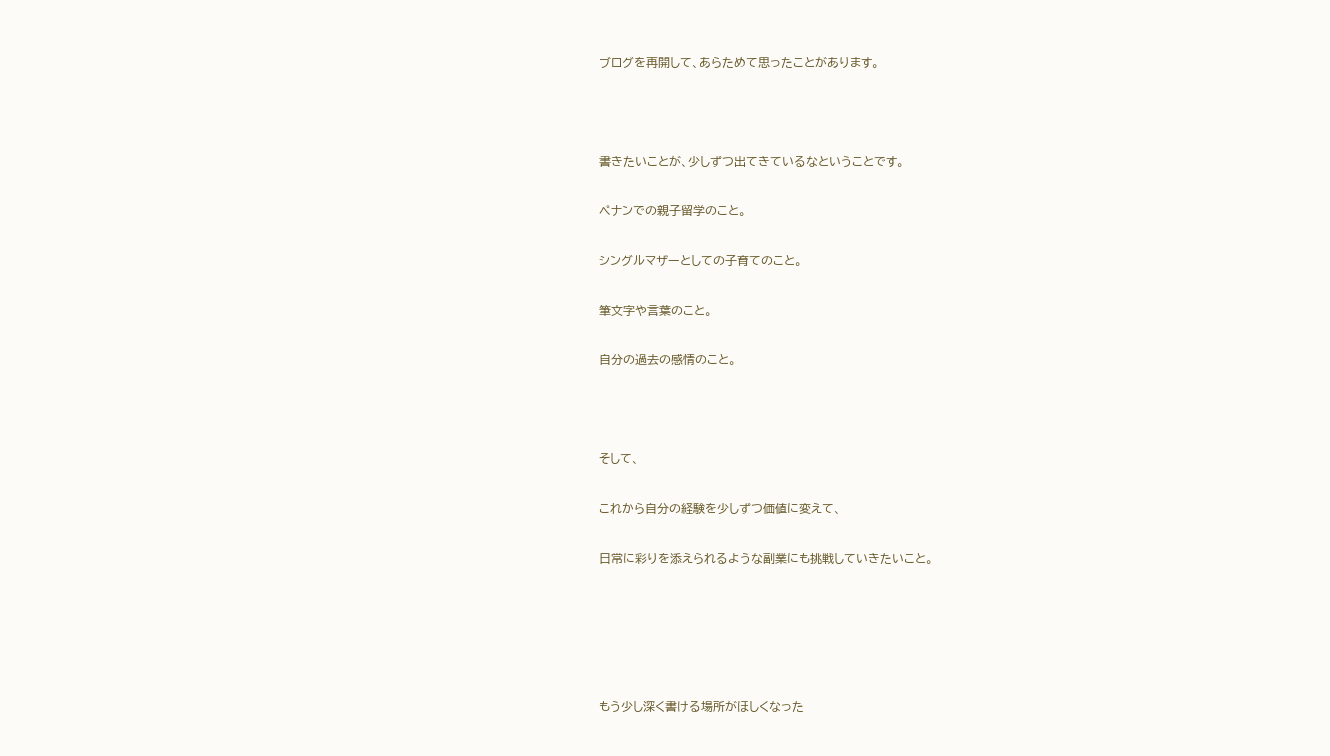ブログを再開して、あらためて思ったことがあります。



書きたいことが、少しずつ出てきているなということです。

ペナンでの親子留学のこと。

シングルマザーとしての子育てのこと。

筆文字や言葉のこと。

自分の過去の感情のこと。



そして、

これから自分の経験を少しずつ価値に変えて、

日常に彩りを添えられるような副業にも挑戦していきたいこと。





もう少し深く書ける場所がほしくなった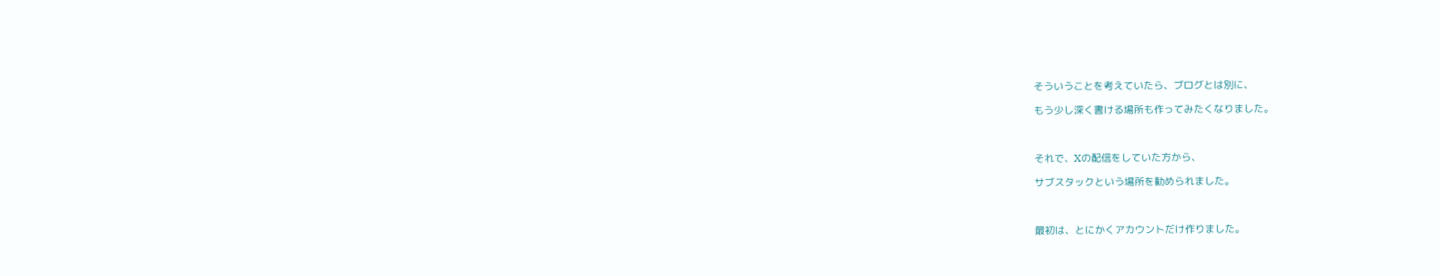そういうことを考えていたら、ブログとは別に、

もう少し深く書ける場所も作ってみたくなりました。



それで、Xの配信をしていた方から、

サブスタックという場所を勧められました。



最初は、とにかくアカウントだけ作りました。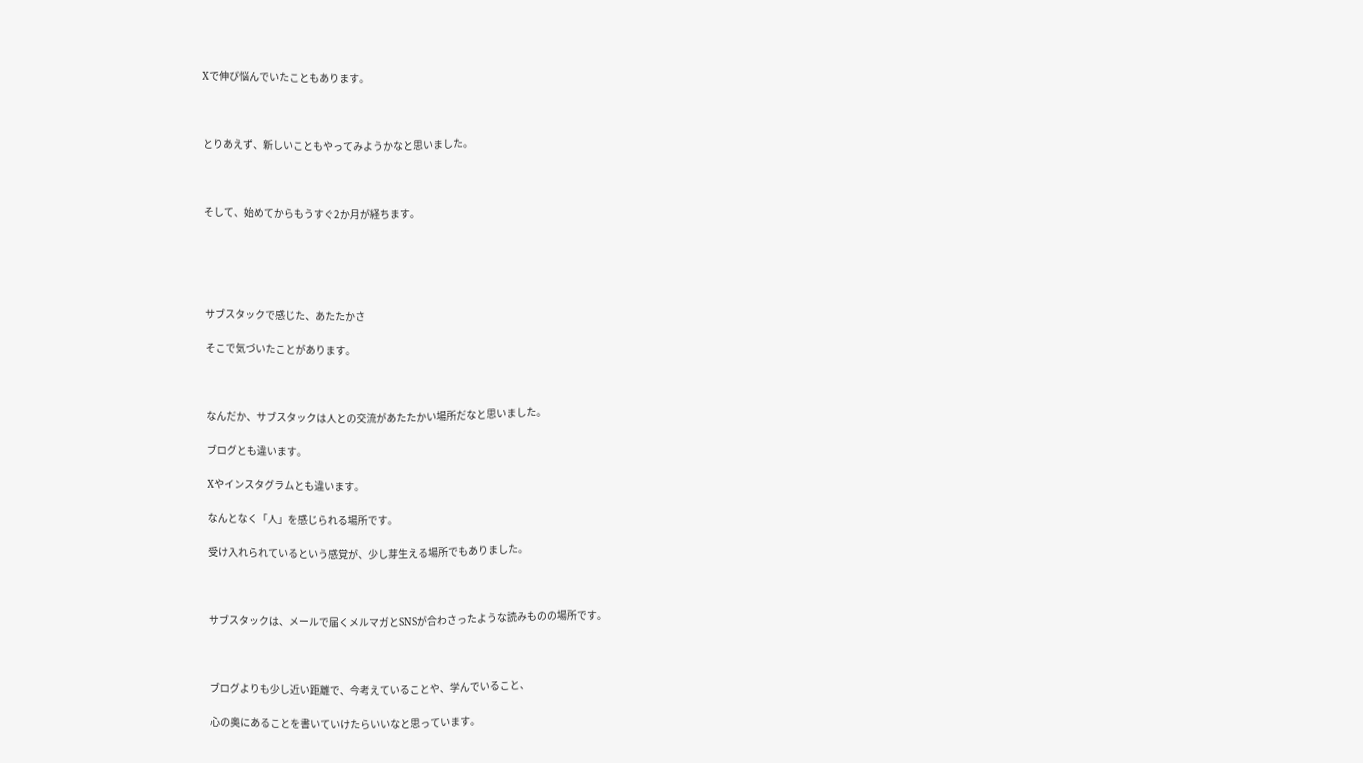Xで伸び悩んでいたこともあります。



とりあえず、新しいこともやってみようかなと思いました。



そして、始めてからもうすぐ2か月が経ちます。





サブスタックで感じた、あたたかさ

そこで気づいたことがあります。



なんだか、サブスタックは人との交流があたたかい場所だなと思いました。

ブログとも違います。

Xやインスタグラムとも違います。

なんとなく「人」を感じられる場所です。

受け入れられているという感覚が、少し芽生える場所でもありました。



サブスタックは、メールで届くメルマガとSNSが合わさったような読みものの場所です。



ブログよりも少し近い距離で、今考えていることや、学んでいること、

心の奥にあることを書いていけたらいいなと思っています。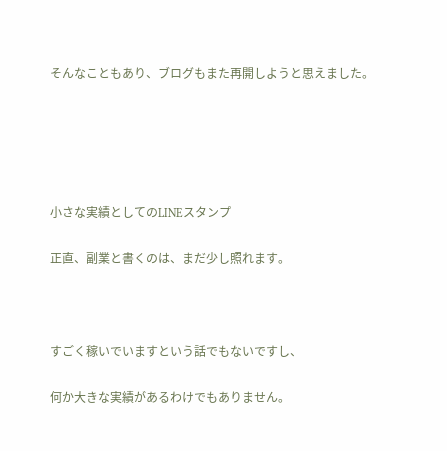そんなこともあり、ブログもまた再開しようと思えました。





小さな実績としてのLINEスタンプ

正直、副業と書くのは、まだ少し照れます。



すごく稼いでいますという話でもないですし、

何か大きな実績があるわけでもありません。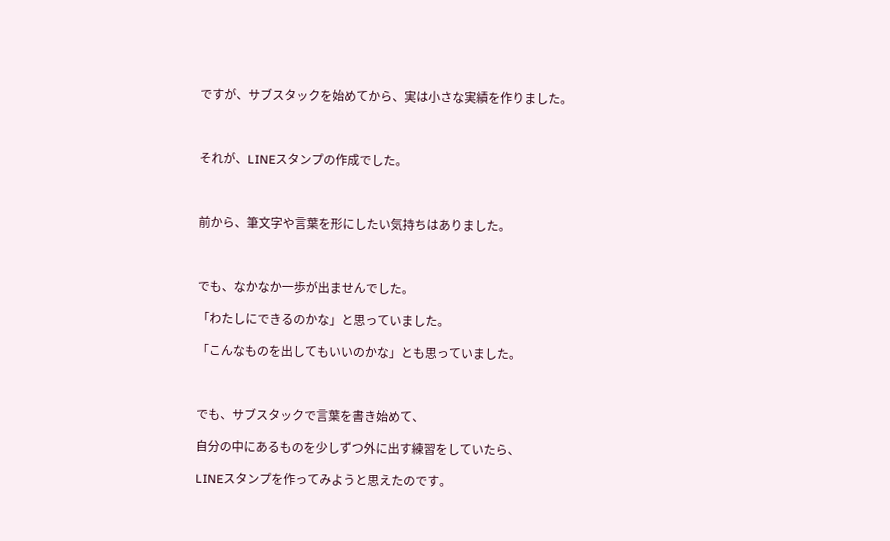ですが、サブスタックを始めてから、実は小さな実績を作りました。



それが、LINEスタンプの作成でした。



前から、筆文字や言葉を形にしたい気持ちはありました。



でも、なかなか一歩が出ませんでした。

「わたしにできるのかな」と思っていました。

「こんなものを出してもいいのかな」とも思っていました。



でも、サブスタックで言葉を書き始めて、

自分の中にあるものを少しずつ外に出す練習をしていたら、

LINEスタンプを作ってみようと思えたのです。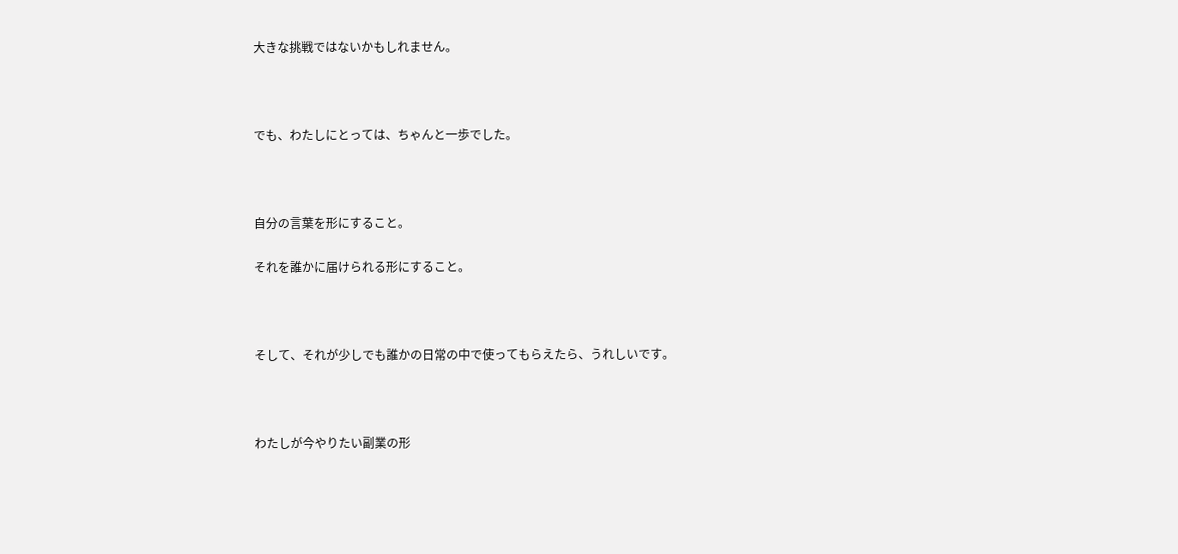大きな挑戦ではないかもしれません。



でも、わたしにとっては、ちゃんと一歩でした。



自分の言葉を形にすること。

それを誰かに届けられる形にすること。



そして、それが少しでも誰かの日常の中で使ってもらえたら、うれしいです。



わたしが今やりたい副業の形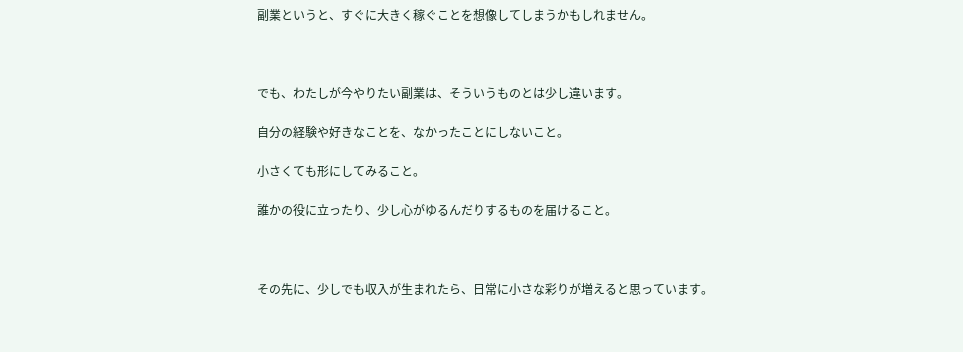副業というと、すぐに大きく稼ぐことを想像してしまうかもしれません。



でも、わたしが今やりたい副業は、そういうものとは少し違います。

自分の経験や好きなことを、なかったことにしないこと。

小さくても形にしてみること。

誰かの役に立ったり、少し心がゆるんだりするものを届けること。



その先に、少しでも収入が生まれたら、日常に小さな彩りが増えると思っています。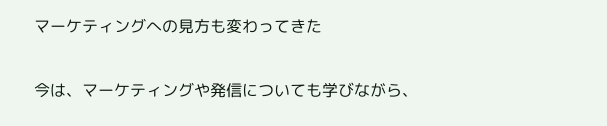マーケティングへの見方も変わってきた

今は、マーケティングや発信についても学びながら、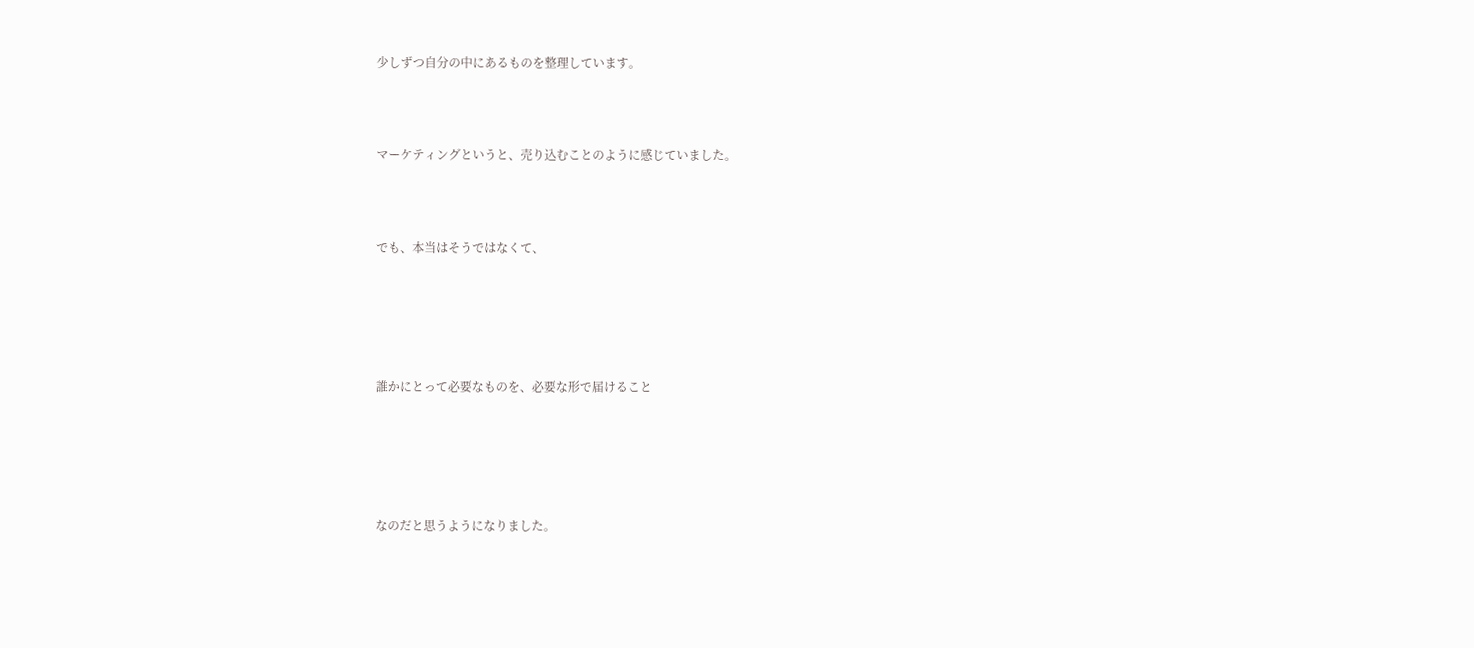少しずつ自分の中にあるものを整理しています。



マーケティングというと、売り込むことのように感じていました。



でも、本当はそうではなくて、





誰かにとって必要なものを、必要な形で届けること





なのだと思うようになりました。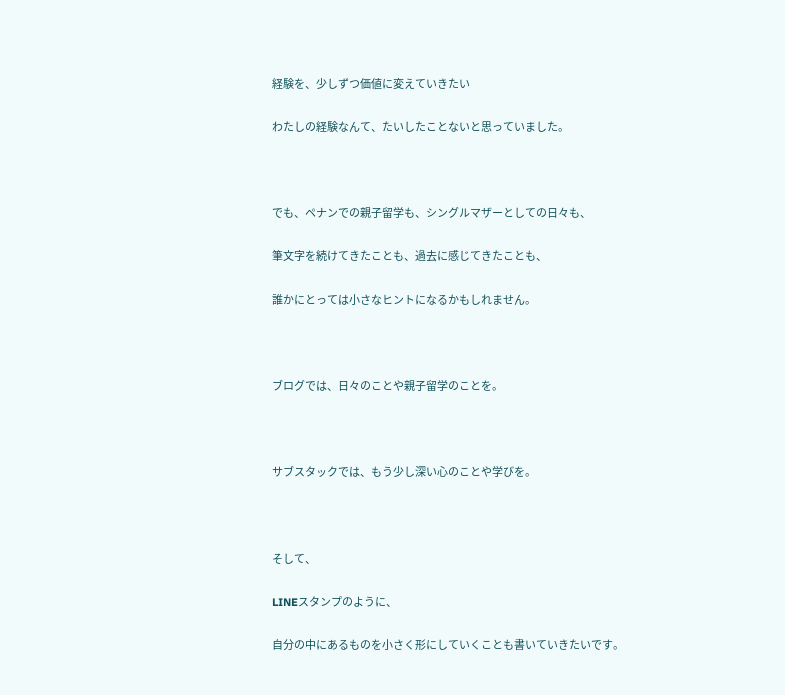経験を、少しずつ価値に変えていきたい

わたしの経験なんて、たいしたことないと思っていました。



でも、ペナンでの親子留学も、シングルマザーとしての日々も、

筆文字を続けてきたことも、過去に感じてきたことも、

誰かにとっては小さなヒントになるかもしれません。



ブログでは、日々のことや親子留学のことを。



サブスタックでは、もう少し深い心のことや学びを。



そして、

LINEスタンプのように、

自分の中にあるものを小さく形にしていくことも書いていきたいです。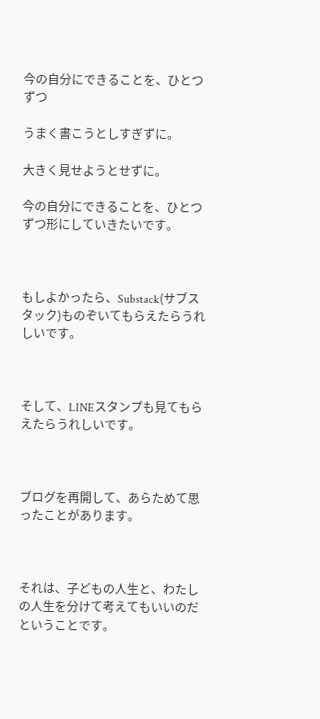今の自分にできることを、ひとつずつ

うまく書こうとしすぎずに。

大きく見せようとせずに。

今の自分にできることを、ひとつずつ形にしていきたいです。



もしよかったら、Substack(サブスタック)ものぞいてもらえたらうれしいです。



そして、LINEスタンプも見てもらえたらうれしいです。



ブログを再開して、あらためて思ったことがあります。



それは、子どもの人生と、わたしの人生を分けて考えてもいいのだということです。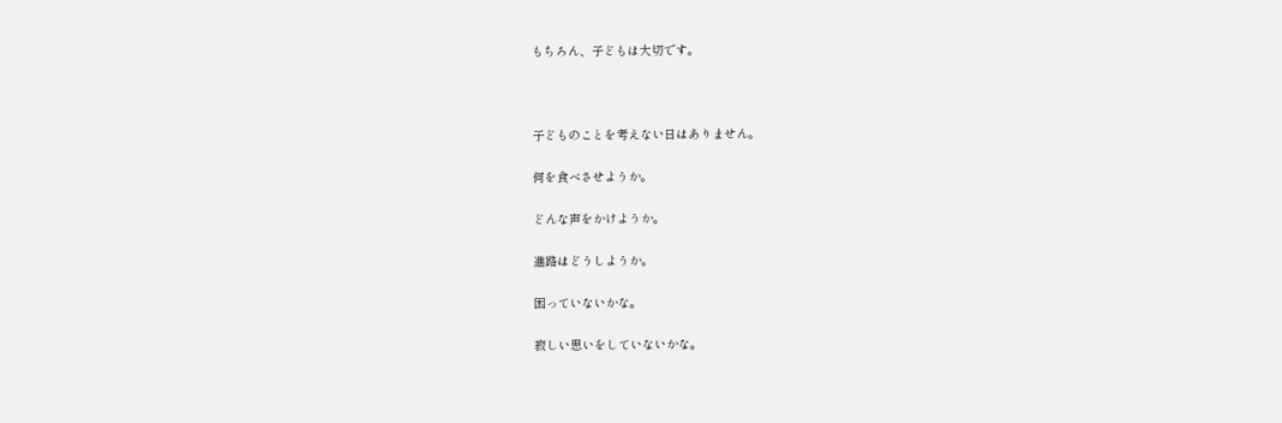もちろん、子どもは大切です。



子どものことを考えない日はありません。

何を食べさせようか。

どんな声をかけようか。

進路はどうしようか。

困っていないかな。

寂しい思いをしていないかな。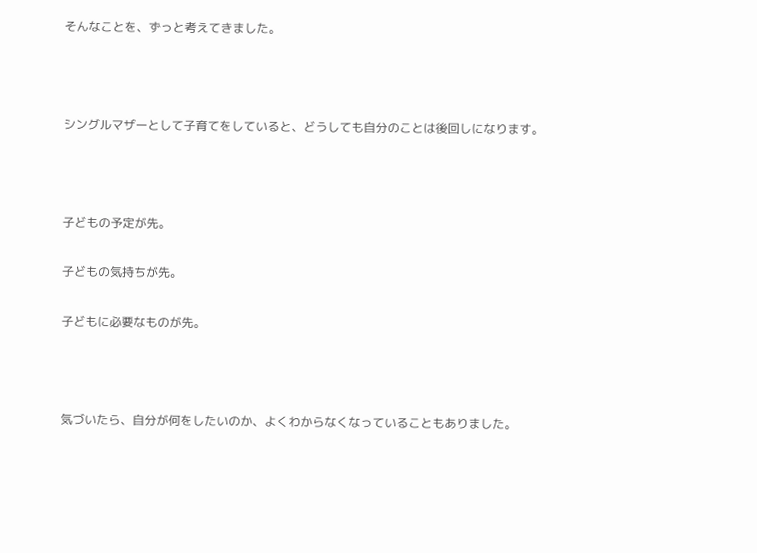そんなことを、ずっと考えてきました。



シングルマザーとして子育てをしていると、どうしても自分のことは後回しになります。



子どもの予定が先。

子どもの気持ちが先。

子どもに必要なものが先。



気づいたら、自分が何をしたいのか、よくわからなくなっていることもありました。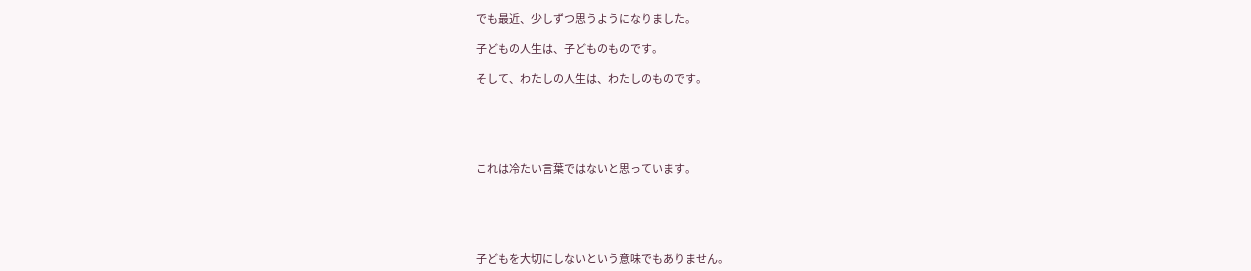でも最近、少しずつ思うようになりました。

子どもの人生は、子どものものです。

そして、わたしの人生は、わたしのものです。





これは冷たい言葉ではないと思っています。





子どもを大切にしないという意味でもありません。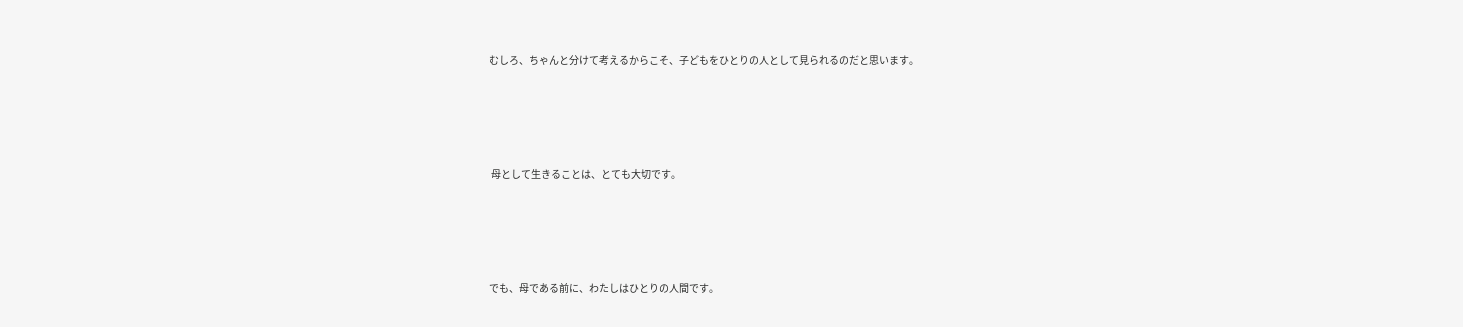むしろ、ちゃんと分けて考えるからこそ、子どもをひとりの人として見られるのだと思います。





 母として生きることは、とても大切です。





でも、母である前に、わたしはひとりの人間です。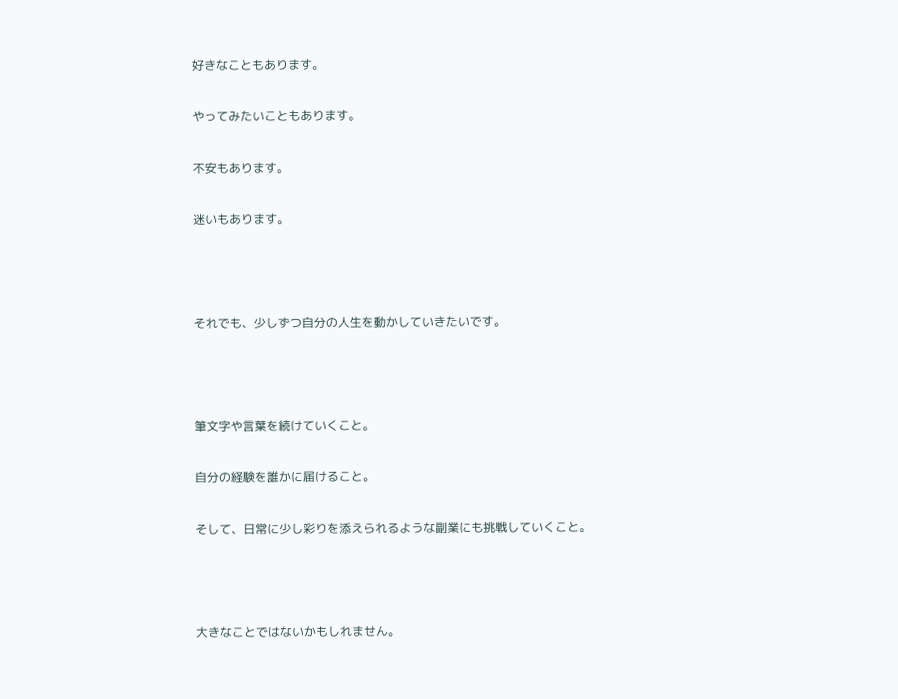好きなこともあります。

やってみたいこともあります。

不安もあります。

迷いもあります。



それでも、少しずつ自分の人生を動かしていきたいです。



筆文字や言葉を続けていくこと。

自分の経験を誰かに届けること。

そして、日常に少し彩りを添えられるような副業にも挑戦していくこと。



大きなことではないかもしれません。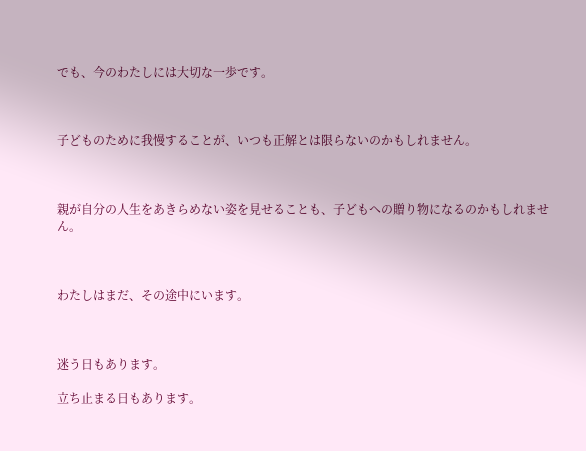でも、今のわたしには大切な一歩です。



子どものために我慢することが、いつも正解とは限らないのかもしれません。



親が自分の人生をあきらめない姿を見せることも、子どもへの贈り物になるのかもしれません。



わたしはまだ、その途中にいます。



迷う日もあります。

立ち止まる日もあります。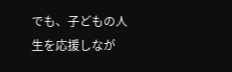でも、子どもの人生を応援しなが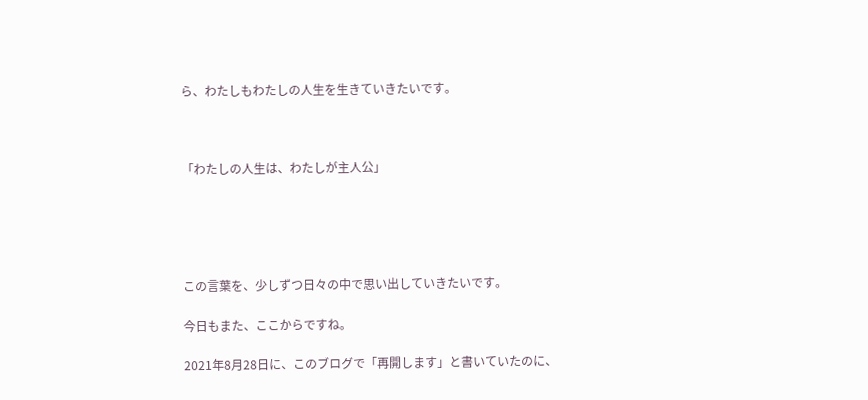ら、わたしもわたしの人生を生きていきたいです。



「わたしの人生は、わたしが主人公」





この言葉を、少しずつ日々の中で思い出していきたいです。

今日もまた、ここからですね。

2021年8月28日に、このブログで「再開します」と書いていたのに、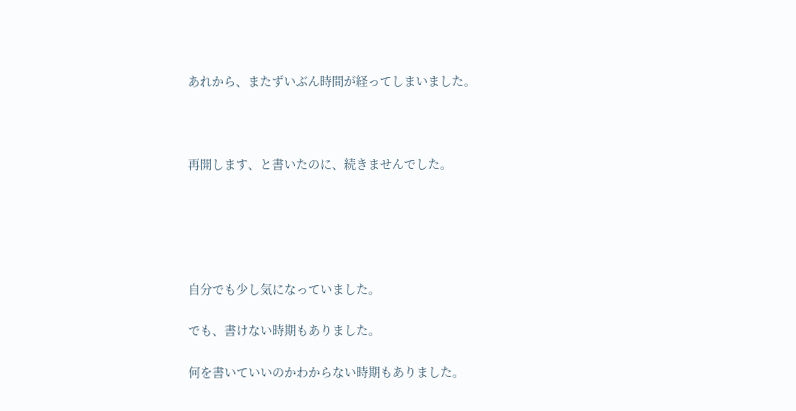あれから、またずいぶん時間が経ってしまいました。



再開します、と書いたのに、続きませんでした。





自分でも少し気になっていました。

でも、書けない時期もありました。

何を書いていいのかわからない時期もありました。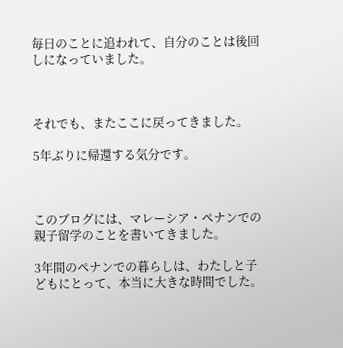毎日のことに追われて、自分のことは後回しになっていました。



それでも、またここに戻ってきました。

5年ぶりに帰還する気分です。



このブログには、マレーシア・ペナンでの親子留学のことを書いてきました。

3年間のペナンでの暮らしは、わたしと子どもにとって、本当に大きな時間でした。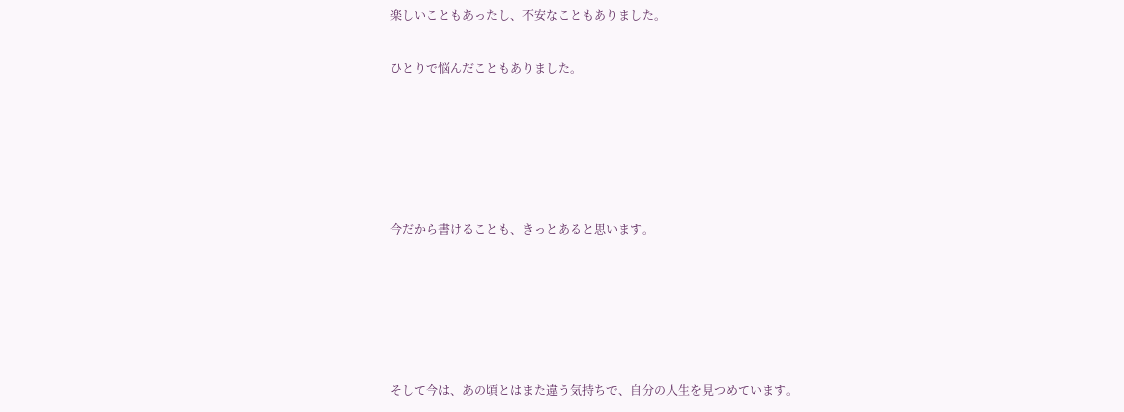楽しいこともあったし、不安なこともありました。

ひとりで悩んだこともありました。





今だから書けることも、きっとあると思います。





そして今は、あの頃とはまた違う気持ちで、自分の人生を見つめています。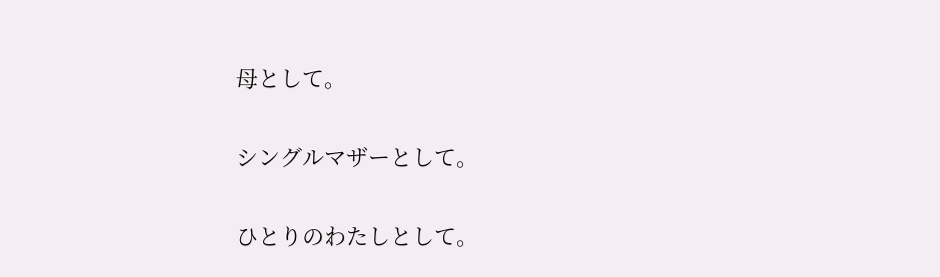母として。

シングルマザーとして。

ひとりのわたしとして。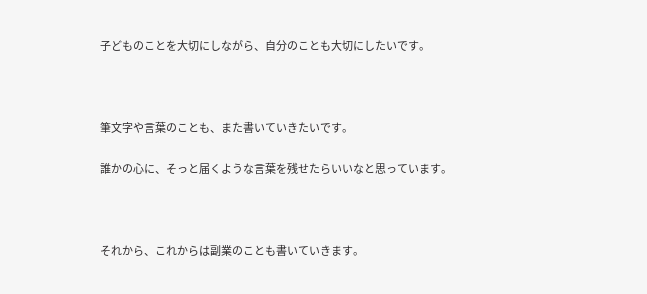子どものことを大切にしながら、自分のことも大切にしたいです。



筆文字や言葉のことも、また書いていきたいです。

誰かの心に、そっと届くような言葉を残せたらいいなと思っています。



それから、これからは副業のことも書いていきます。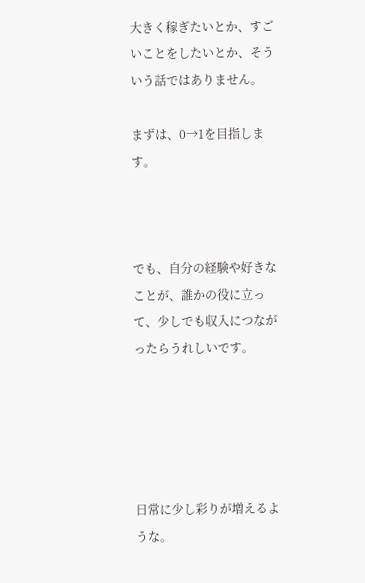大きく稼ぎたいとか、すごいことをしたいとか、そういう話ではありません。

まずは、0→1を目指します。



でも、自分の経験や好きなことが、誰かの役に立って、少しでも収入につながったらうれしいです。





日常に少し彩りが増えるような。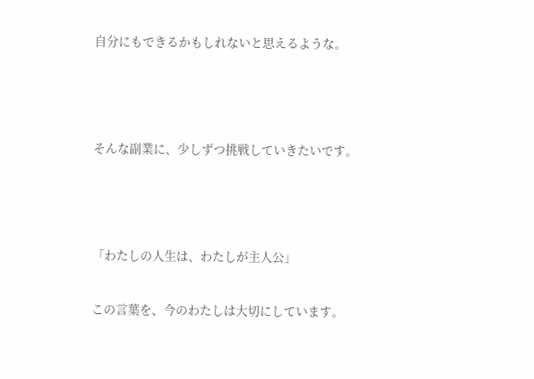自分にもできるかもしれないと思えるような。



そんな副業に、少しずつ挑戦していきたいです。



「わたしの人生は、わたしが主人公」

この言葉を、今のわたしは大切にしています。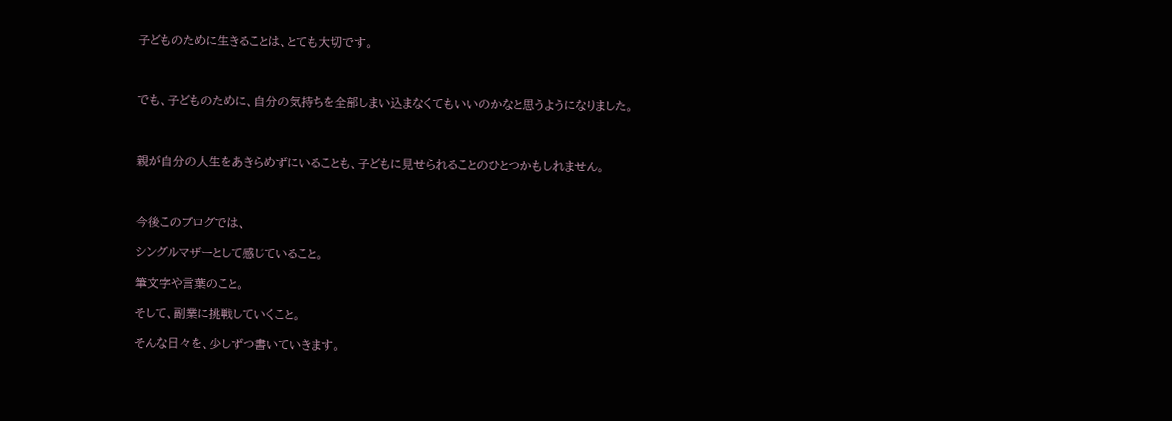子どものために生きることは、とても大切です。



でも、子どものために、自分の気持ちを全部しまい込まなくてもいいのかなと思うようになりました。



親が自分の人生をあきらめずにいることも、子どもに見せられることのひとつかもしれません。



今後このブログでは、

シングルマザーとして感じていること。

筆文字や言葉のこと。

そして、副業に挑戦していくこと。

そんな日々を、少しずつ書いていきます。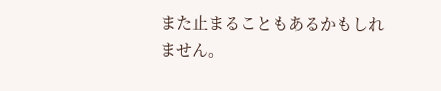また止まることもあるかもしれません。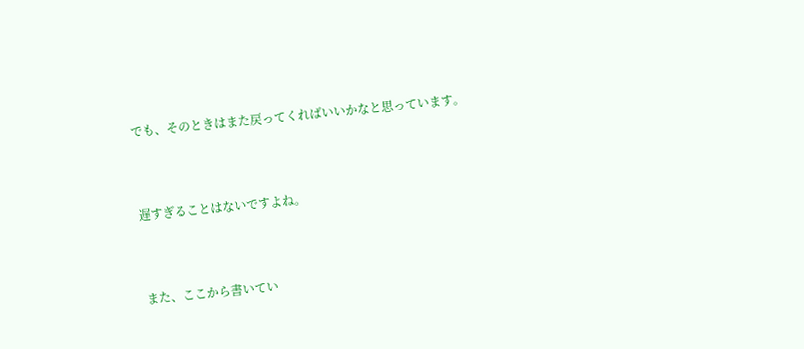でも、そのときはまた戻ってくればいいかなと思っています。



遅すぎることはないですよね。



また、ここから書いてい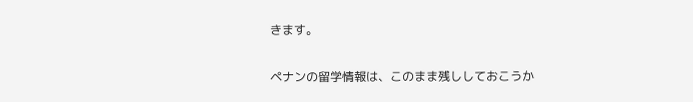きます。

ペナンの留学情報は、このまま残ししておこうか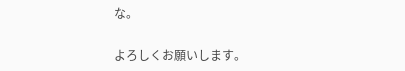な。

よろしくお願いします。